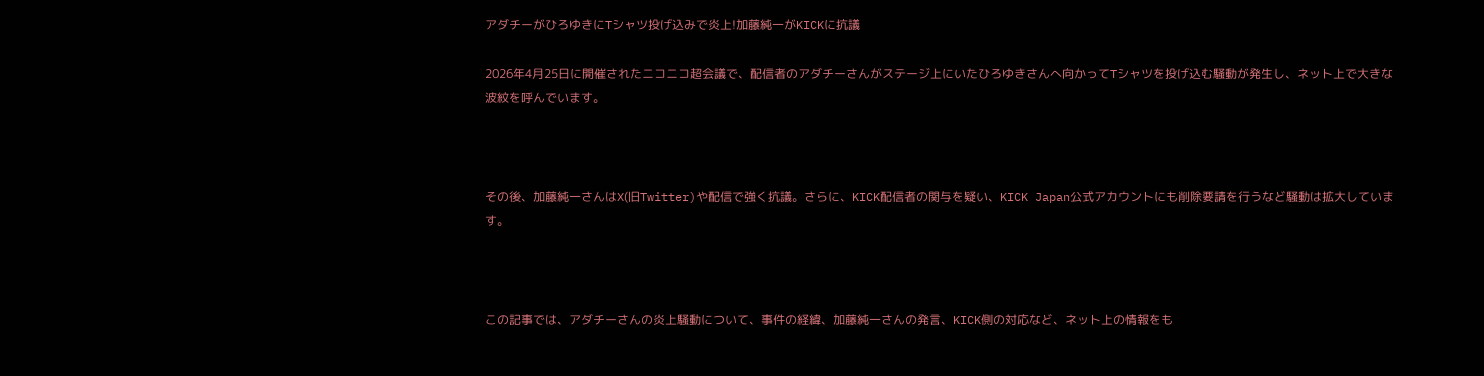アダチーがひろゆきにTシャツ投げ込みで炎上!加藤純一がKICKに抗議

2026年4月25日に開催されたニコニコ超会議で、配信者のアダチーさんがステージ上にいたひろゆきさんへ向かってTシャツを投げ込む騒動が発生し、ネット上で大きな波紋を呼んでいます。



その後、加藤純一さんはX(旧Twitter)や配信で強く抗議。さらに、KICK配信者の関与を疑い、KICK Japan公式アカウントにも削除要請を行うなど騒動は拡大しています。



この記事では、アダチーさんの炎上騒動について、事件の経緯、加藤純一さんの発言、KICK側の対応など、ネット上の情報をも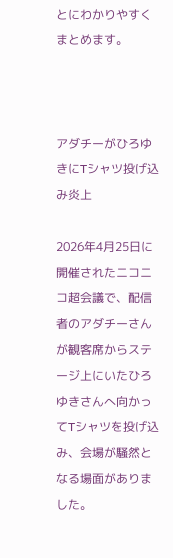とにわかりやすくまとめます。



アダチーがひろゆきにTシャツ投げ込み炎上

2026年4月25日に開催されたニコニコ超会議で、配信者のアダチーさんが観客席からステージ上にいたひろゆきさんへ向かってTシャツを投げ込み、会場が騒然となる場面がありました。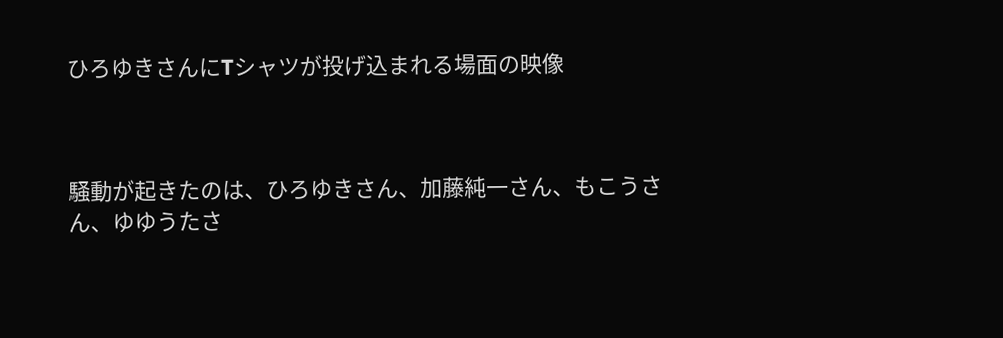ひろゆきさんにTシャツが投げ込まれる場面の映像



騒動が起きたのは、ひろゆきさん、加藤純一さん、もこうさん、ゆゆうたさ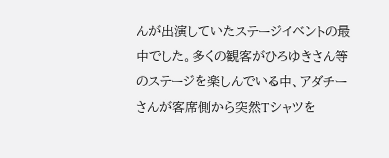んが出演していたステージイベントの最中でした。多くの観客がひろゆきさん等のステージを楽しんでいる中、アダチーさんが客席側から突然Tシャツを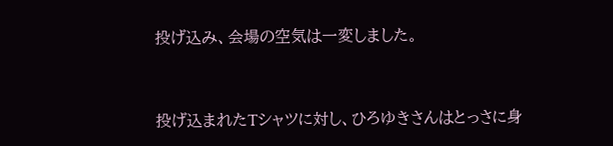投げ込み、会場の空気は一変しました。



投げ込まれたTシャツに対し、ひろゆきさんはとっさに身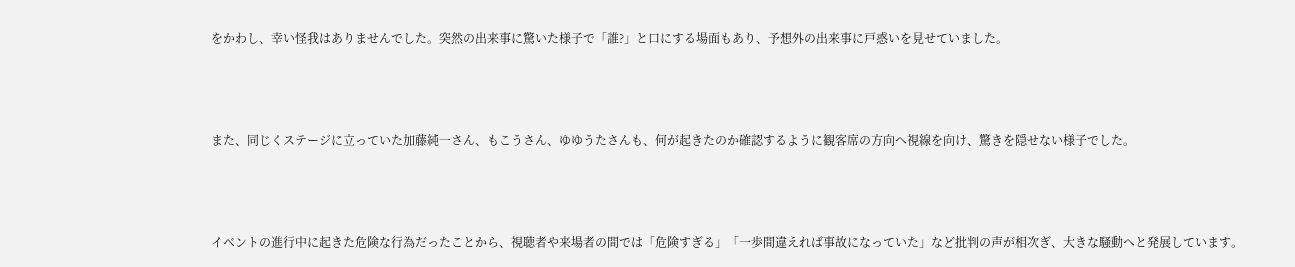をかわし、幸い怪我はありませんでした。突然の出来事に驚いた様子で「誰?」と口にする場面もあり、予想外の出来事に戸惑いを見せていました。



また、同じくステージに立っていた加藤純一さん、もこうさん、ゆゆうたさんも、何が起きたのか確認するように観客席の方向へ視線を向け、驚きを隠せない様子でした。



イベントの進行中に起きた危険な行為だったことから、視聴者や来場者の間では「危険すぎる」「一歩間違えれば事故になっていた」など批判の声が相次ぎ、大きな騒動へと発展しています。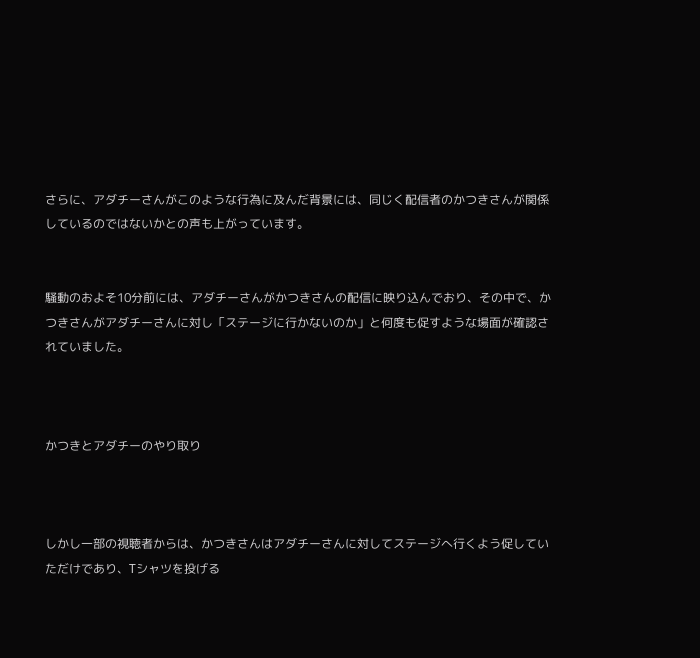さらに、アダチーさんがこのような行為に及んだ背景には、同じく配信者のかつきさんが関係しているのではないかとの声も上がっています。


騒動のおよそ10分前には、アダチーさんがかつきさんの配信に映り込んでおり、その中で、かつきさんがアダチーさんに対し「ステージに行かないのか」と何度も促すような場面が確認されていました。



かつきとアダチーのやり取り



しかし一部の視聴者からは、かつきさんはアダチーさんに対してステージへ行くよう促していただけであり、Tシャツを投げる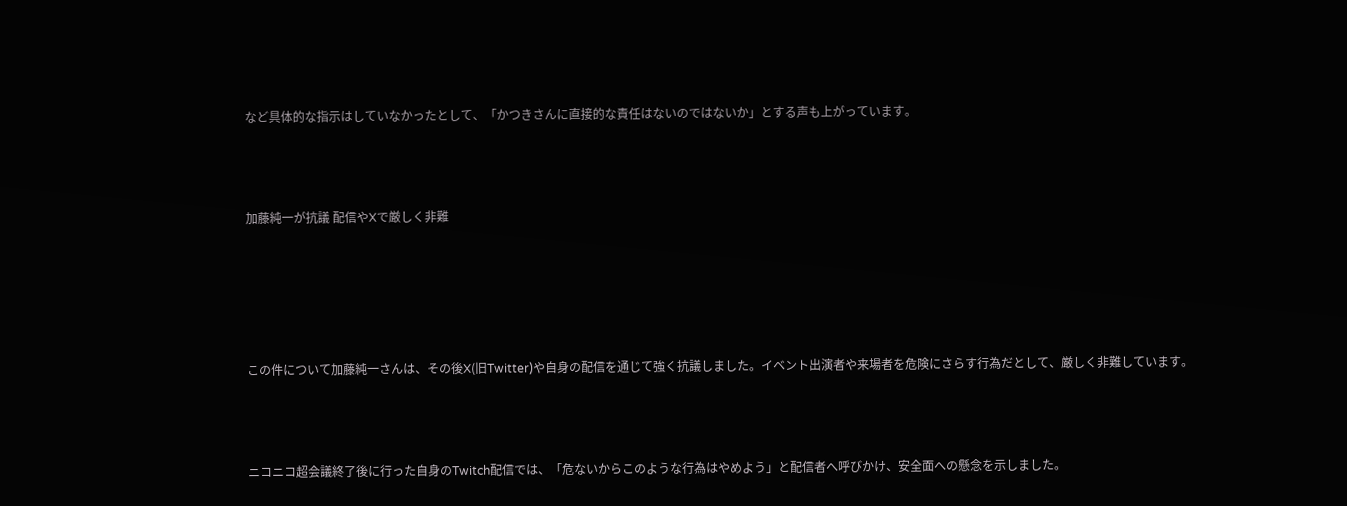など具体的な指示はしていなかったとして、「かつきさんに直接的な責任はないのではないか」とする声も上がっています。



加藤純一が抗議 配信やXで厳しく非難





この件について加藤純一さんは、その後X(旧Twitter)や自身の配信を通じて強く抗議しました。イベント出演者や来場者を危険にさらす行為だとして、厳しく非難しています。



ニコニコ超会議終了後に行った自身のTwitch配信では、「危ないからこのような行為はやめよう」と配信者へ呼びかけ、安全面への懸念を示しました。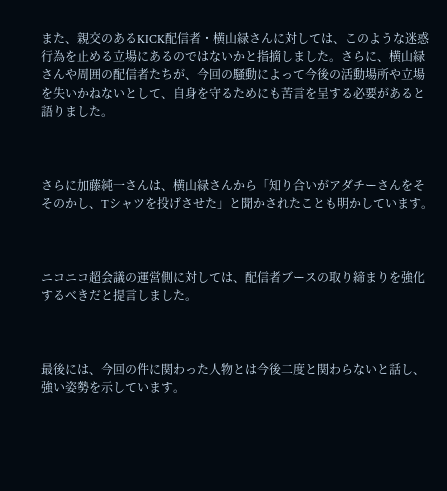また、親交のあるKICK配信者・横山緑さんに対しては、このような迷惑行為を止める立場にあるのではないかと指摘しました。さらに、横山緑さんや周囲の配信者たちが、今回の騒動によって今後の活動場所や立場を失いかねないとして、自身を守るためにも苦言を呈する必要があると語りました。



さらに加藤純一さんは、横山緑さんから「知り合いがアダチーさんをそそのかし、Tシャツを投げさせた」と聞かされたことも明かしています。



ニコニコ超会議の運営側に対しては、配信者ブースの取り締まりを強化するべきだと提言しました。



最後には、今回の件に関わった人物とは今後二度と関わらないと話し、強い姿勢を示しています。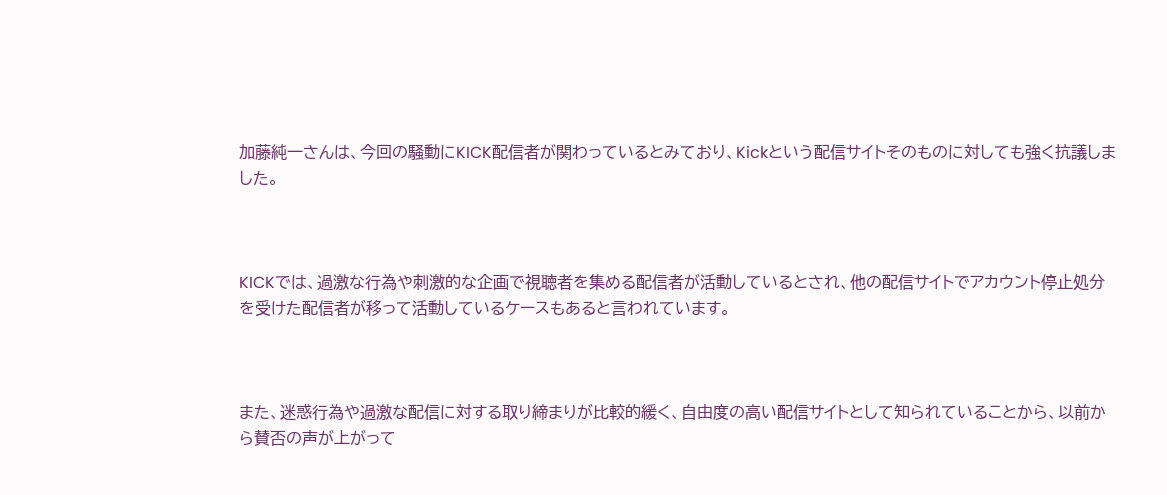加藤純一さんは、今回の騒動にKICK配信者が関わっているとみており、Kickという配信サイトそのものに対しても強く抗議しました。



KICKでは、過激な行為や刺激的な企画で視聴者を集める配信者が活動しているとされ、他の配信サイトでアカウント停止処分を受けた配信者が移って活動しているケースもあると言われています。



また、迷惑行為や過激な配信に対する取り締まりが比較的緩く、自由度の高い配信サイトとして知られていることから、以前から賛否の声が上がって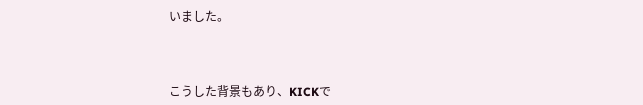いました。



こうした背景もあり、KICKで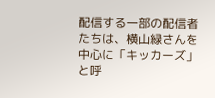配信する一部の配信者たちは、横山緑さんを中心に「キッカーズ」と呼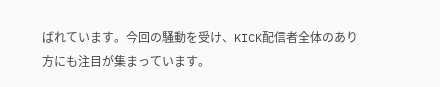ばれています。今回の騒動を受け、KICK配信者全体のあり方にも注目が集まっています。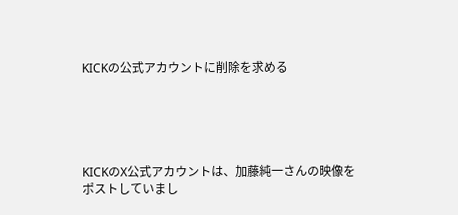KICKの公式アカウントに削除を求める





KICKのX公式アカウントは、加藤純一さんの映像をポストしていまし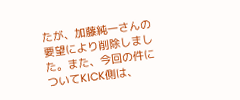たが、加藤純一さんの要望により削除しました。また、今回の件についてKICK側は、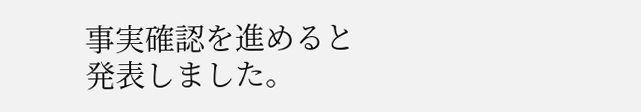事実確認を進めると発表しました。